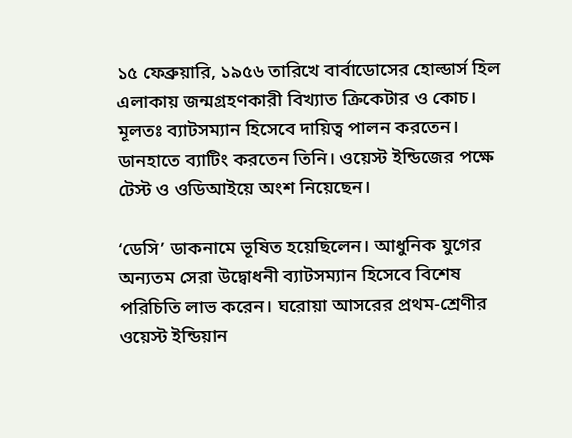১৫ ফেব্রুয়ারি, ১৯৫৬ তারিখে বার্বাডোসের হোল্ডার্স হিল এলাকায় জন্মগ্রহণকারী বিখ্যাত ক্রিকেটার ও কোচ। মূলতঃ ব্যাটসম্যান হিসেবে দায়িত্ব পালন করতেন। ডানহাতে ব্যাটিং করতেন তিনি। ওয়েস্ট ইন্ডিজের পক্ষে টেস্ট ও ওডিআইয়ে অংশ নিয়েছেন।

‘ডেসি’ ডাকনামে ভূষিত হয়েছিলেন। আধুনিক যুগের অন্যতম সেরা উদ্বোধনী ব্যাটসম্যান হিসেবে বিশেষ পরিচিতি লাভ করেন। ঘরোয়া আসরের প্রথম-শ্রেণীর ওয়েস্ট ইন্ডিয়ান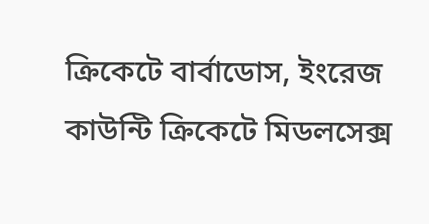ক্রিকেটে বার্বাডোস, ইংরেজ কাউন্টি ক্রিকেটে মিডলসেক্স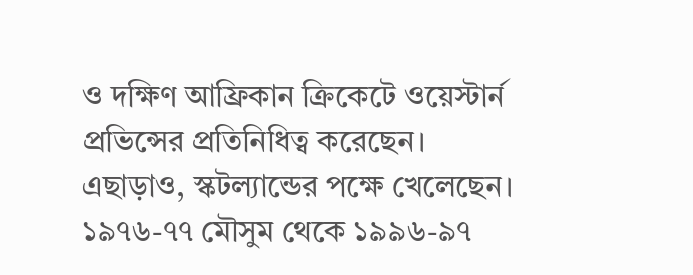ও দক্ষিণ আফ্রিকান ক্রিকেটে ওয়েস্টার্ন প্রভিন্সের প্রতিনিধিত্ব করেছেন। এছাড়াও, স্কটল্যান্ডের পক্ষে খেলেছেন। ১৯৭৬-৭৭ মৌসুম থেকে ১৯৯৬-৯৭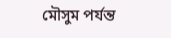মৌসুম পর্যন্ত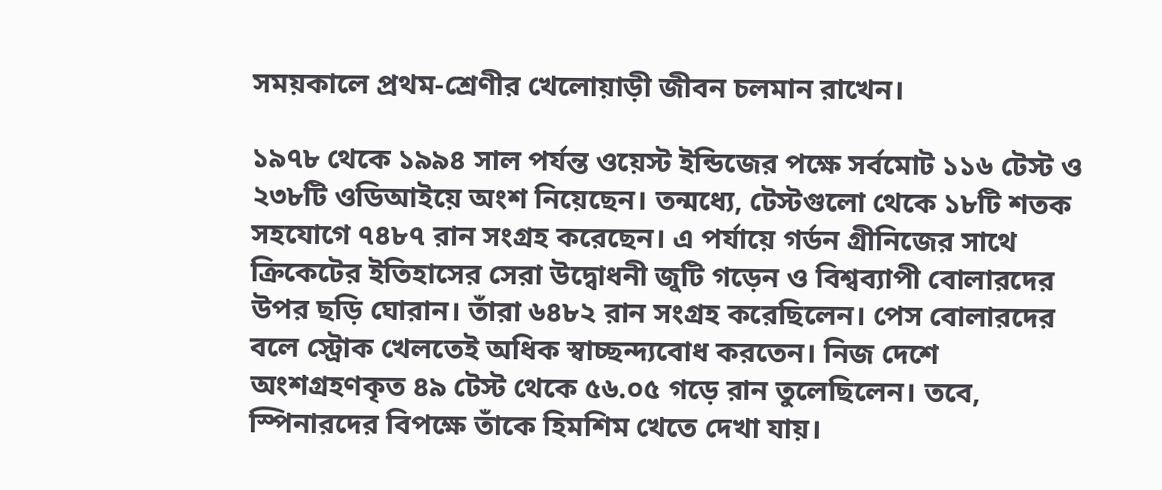সময়কালে প্রথম-শ্রেণীর খেলোয়াড়ী জীবন চলমান রাখেন।

১৯৭৮ থেকে ১৯৯৪ সাল পর্যন্ত ওয়েস্ট ইন্ডিজের পক্ষে সর্বমোট ১১৬ টেস্ট ও ২৩৮টি ওডিআইয়ে অংশ নিয়েছেন। তন্মধ্যে, টেস্টগুলো থেকে ১৮টি শতক সহযোগে ৭৪৮৭ রান সংগ্রহ করেছেন। এ পর্যায়ে গর্ডন গ্রীনিজের সাথে ক্রিকেটের ইতিহাসের সেরা উদ্বোধনী জুটি গড়েন ও বিশ্বব্যাপী বোলারদের উপর ছড়ি ঘোরান। তাঁরা ৬৪৮২ রান সংগ্রহ করেছিলেন। পেস বোলারদের বলে স্ট্রোক খেলতেই অধিক স্বাচ্ছন্দ্যবোধ করতেন। নিজ দেশে অংশগ্রহণকৃত ৪৯ টেস্ট থেকে ৫৬.০৫ গড়ে রান তুলেছিলেন। তবে, স্পিনারদের বিপক্ষে তাঁকে হিমশিম খেতে দেখা যায়।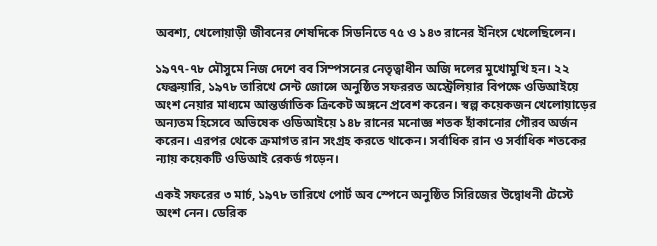অবশ্য, খেলোয়াড়ী জীবনের শেষদিকে সিডনিতে ৭৫ ও ১৪৩ রানের ইনিংস খেলেছিলেন।

১৯৭৭-৭৮ মৌসুমে নিজ দেশে বব সিম্পসনের নেতৃত্বাধীন অজি দলের মুখোমুখি হন। ২২ ফেব্রুয়ারি, ১৯৭৮ তারিখে সেন্ট জোন্সে অনুষ্ঠিত সফররত অস্ট্রেলিয়ার বিপক্ষে ওডিআইয়ে অংশ নেয়ার মাধ্যমে আন্তর্জাতিক ক্রিকেট অঙ্গনে প্রবেশ করেন। স্বল্প কয়েকজন খেলোয়াড়ের অন্যতম হিসেবে অভিষেক ওডিআইয়ে ১৪৮ রানের মনোজ্ঞ শতক হাঁকানোর গৌরব অর্জন করেন। এরপর থেকে ক্রমাগত রান সংগ্রহ করতে থাকেন। সর্বাধিক রান ও সর্বাধিক শতকের ন্যায় কয়েকটি ওডিআই রেকর্ড গড়েন।

একই সফরের ৩ মার্চ, ১৯৭৮ তারিখে পোর্ট অব স্পেনে অনুষ্ঠিত সিরিজের উদ্বোধনী টেস্টে অংশ নেন। ডেরিক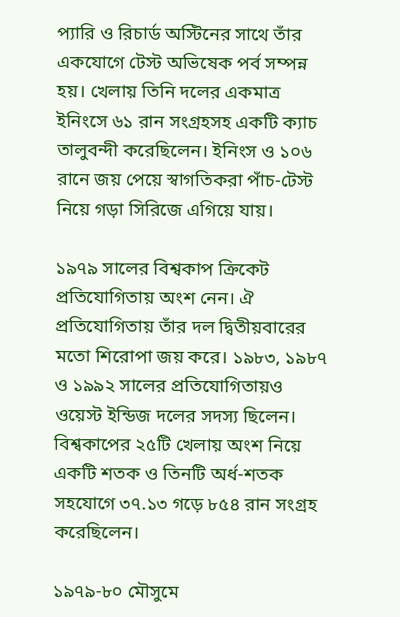প্যারি ও রিচার্ড অস্টিনের সাথে তাঁর একযোগে টেস্ট অভিষেক পর্ব সম্পন্ন হয়। খেলায় তিনি দলের একমাত্র ইনিংসে ৬১ রান সংগ্রহসহ একটি ক্যাচ তালুবন্দী করেছিলেন। ইনিংস ও ১০৬ রানে জয় পেয়ে স্বাগতিকরা পাঁচ-টেস্ট নিয়ে গড়া সিরিজে এগিয়ে যায়।

১৯৭৯ সালের বিশ্বকাপ ক্রিকেট প্রতিযোগিতায় অংশ নেন। ঐ প্রতিযোগিতায় তাঁর দল দ্বিতীয়বারের মতো শিরোপা জয় করে। ১৯৮৩, ১৯৮৭ ও ১৯৯২ সালের প্রতিযোগিতায়ও ওয়েস্ট ইন্ডিজ দলের সদস্য ছিলেন। বিশ্বকাপের ২৫টি খেলায় অংশ নিয়ে একটি শতক ও তিনটি অর্ধ-শতক সহযোগে ৩৭.১৩ গড়ে ৮৫৪ রান সংগ্রহ করেছিলেন।

১৯৭৯-৮০ মৌসুমে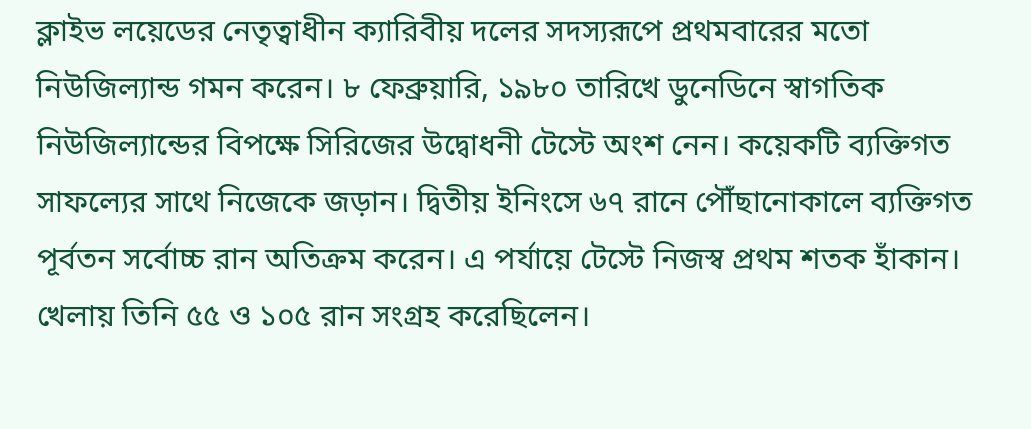ক্লাইভ লয়েডের নেতৃত্বাধীন ক্যারিবীয় দলের সদস্যরূপে প্রথমবারের মতো নিউজিল্যান্ড গমন করেন। ৮ ফেব্রুয়ারি, ১৯৮০ তারিখে ডুনেডিনে স্বাগতিক নিউজিল্যান্ডের বিপক্ষে সিরিজের উদ্বোধনী টেস্টে অংশ নেন। কয়েকটি ব্যক্তিগত সাফল্যের সাথে নিজেকে জড়ান। দ্বিতীয় ইনিংসে ৬৭ রানে পৌঁছানোকালে ব্যক্তিগত পূর্বতন সর্বোচ্চ রান অতিক্রম করেন। এ পর্যায়ে টেস্টে নিজস্ব প্রথম শতক হাঁকান। খেলায় তিনি ৫৫ ও ১০৫ রান সংগ্রহ করেছিলেন।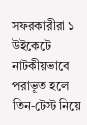সফরকারীরা ১ উইকেটে নাটকীয়ভাবে পরাভূত হলে তিন-টেস্ট নিয়ে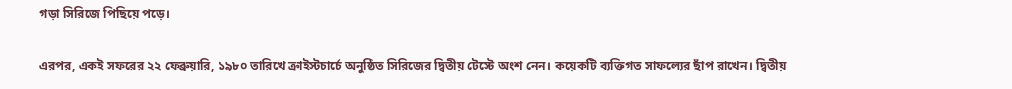গড়া সিরিজে পিছিয়ে পড়ে।

এরপর, একই সফরের ২২ ফেব্রুয়ারি, ১৯৮০ তারিখে ক্রাইস্টচার্চে অনুষ্ঠিত সিরিজের দ্বিতীয় টেস্টে অংশ নেন। কয়েকটি ব্যক্তিগত সাফল্যের ছাঁপ রাখেন। দ্বিতীয়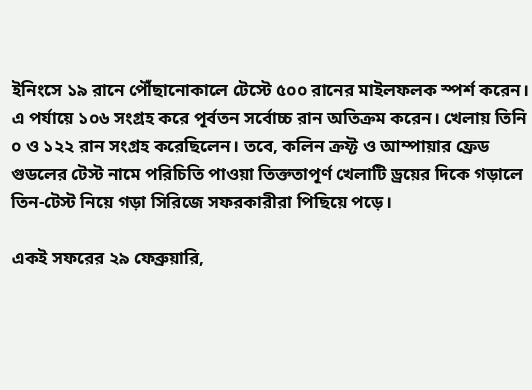ইনিংসে ১৯ রানে পৌঁছানোকালে টেস্টে ৫০০ রানের মাইলফলক স্পর্শ করেন। এ পর্যায়ে ১০৬ সংগ্রহ করে পূর্বতন সর্বোচ্চ রান অতিক্রম করেন। খেলায় তিনি ০ ও ১২২ রান সংগ্রহ করেছিলেন। তবে, কলিন ক্রফ্ট ও আম্পায়ার ফ্রেড গুডলের টেস্ট নামে পরিচিতি পাওয়া তিক্ততাপূর্ণ খেলাটি ড্রয়ের দিকে গড়ালে তিন-টেস্ট নিয়ে গড়া সিরিজে সফরকারীরা পিছিয়ে পড়ে।

একই সফরের ২৯ ফেব্রুয়ারি,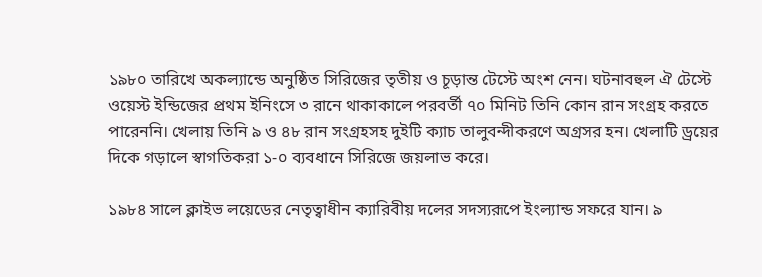১৯৮০ তারিখে অকল্যান্ডে অনুষ্ঠিত সিরিজের তৃতীয় ও চূড়ান্ত টেস্টে অংশ নেন। ঘটনাবহুল ঐ টেস্টে ওয়েস্ট ইন্ডিজের প্রথম ইনিংসে ৩ রানে থাকাকালে পরবর্তী ৭০ মিনিট তিনি কোন রান সংগ্রহ করতে পারেননি। খেলায় তিনি ৯ ও ৪৮ রান সংগ্রহসহ দুইটি ক্যাচ তালুবন্দীকরণে অগ্রসর হন। খেলাটি ড্রয়ের দিকে গড়ালে স্বাগতিকরা ১-০ ব্যবধানে সিরিজে জয়লাভ করে।

১৯৮৪ সালে ক্লাইভ লয়েডের নেতৃত্বাধীন ক্যারিবীয় দলের সদস্যরূপে ইংল্যান্ড সফরে যান। ৯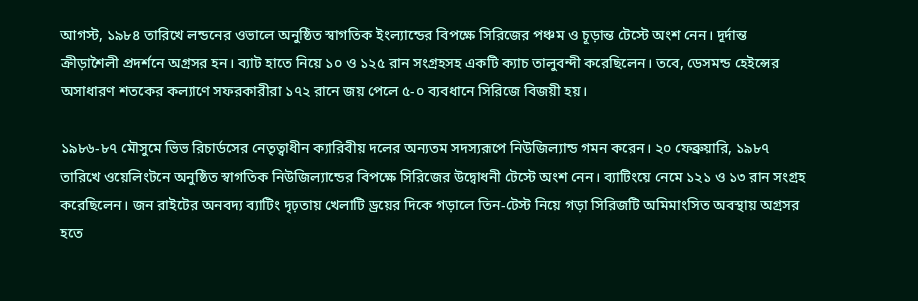আগস্ট, ১৯৮৪ তারিখে লন্ডনের ওভালে অনুষ্ঠিত স্বাগতিক ইংল্যান্ডের বিপক্ষে সিরিজের পঞ্চম ও চূড়ান্ত টেস্টে অংশ নেন। দূর্দান্ত ক্রীড়াশৈলী প্রদর্শনে অগ্রসর হন। ব্যাট হাতে নিয়ে ১০ ও ১২৫ রান সংগ্রহসহ একটি ক্যাচ তালুবন্দী করেছিলেন। তবে, ডেসমন্ড হেইন্সের অসাধারণ শতকের কল্যাণে সফরকারীরা ১৭২ রানে জয় পেলে ৫-০ ব্যবধানে সিরিজে বিজয়ী হয়।

১৯৮৬-৮৭ মৌসুমে ভিভ রিচার্ডসের নেতৃত্বাধীন ক্যারিবীয় দলের অন্যতম সদস্যরূপে নিউজিল্যান্ড গমন করেন। ২০ ফেব্রুয়ারি, ১৯৮৭ তারিখে ওয়েলিংটনে অনুষ্ঠিত স্বাগতিক নিউজিল্যান্ডের বিপক্ষে সিরিজের উদ্বোধনী টেস্টে অংশ নেন। ব্যাটিংয়ে নেমে ১২১ ও ১৩ রান সংগ্রহ করেছিলেন। জন রাইটের অনবদ্য ব্যাটিং দৃঢ়তায় খেলাটি ড্রয়ের দিকে গড়ালে তিন-টেস্ট নিয়ে গড়া সিরিজটি অমিমাংসিত অবস্থায় অগ্রসর হতে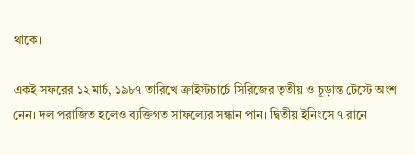থাকে।

একই সফরের ১২ মার্চ, ১৯৮৭ তারিখে ক্রাইস্টচার্চে সিরিজের তৃতীয় ও চূড়ান্ত টেস্টে অংশ নেন। দল পরাজিত হলেও ব্যক্তিগত সাফল্যের সন্ধান পান। দ্বিতীয় ইনিংসে ৭ রানে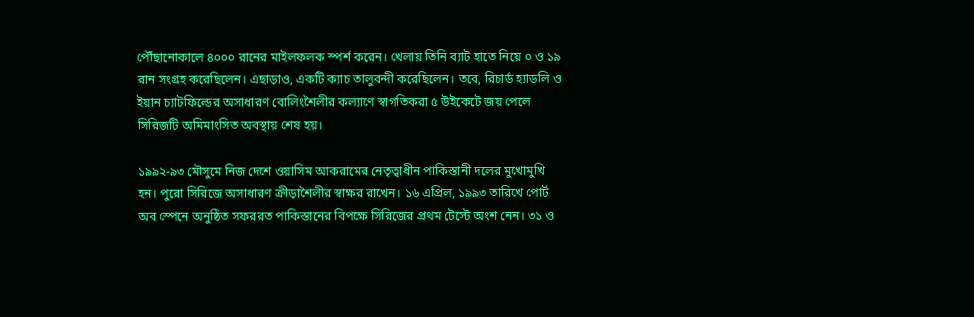পৌঁছানোকালে ৪০০০ রানের মাইলফলক স্পর্শ করেন। খেলায় তিনি ব্যাট হাতে নিয়ে ০ ও ১৯ রান সংগ্রহ করেছিলেন। এছাড়াও, একটি ক্যাচ তালুবন্দী করেছিলেন। তবে, রিচার্ড হ্যাডলি ও ইয়ান চ্যাটফিল্ডের অসাধারণ বোলিংশৈলীর কল্যাণে স্বাগতিকরা ৫ উইকেটে জয় পেলে সিরিজটি অমিমাংসিত অবস্থায় শেষ হয়।

১৯৯২-৯৩ মৌসুমে নিজ দেশে ওয়াসিম আকরামের নেতৃত্বাধীন পাকিস্তানী দলের মুখোমুখি হন। পুরো সিরিজে অসাধারণ ক্রীড়াশৈলীর স্বাক্ষর রাখেন। ১৬ এপ্রিল, ১৯৯৩ তারিখে পোর্ট অব স্পেনে অনুষ্ঠিত সফররত পাকিস্তানের বিপক্ষে সিরিজের প্রথম টেস্টে অংশ নেন। ৩১ ও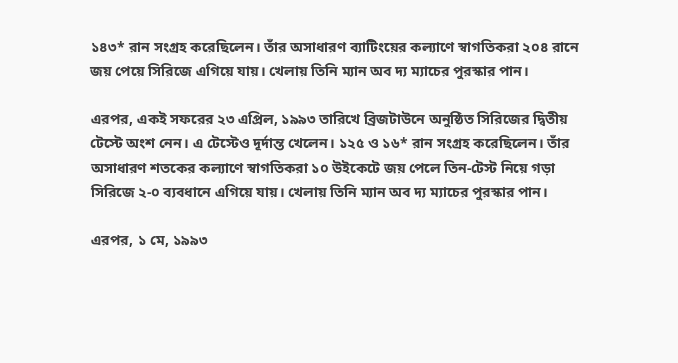১৪৩* রান সংগ্রহ করেছিলেন। তাঁর অসাধারণ ব্যাটিংয়ের কল্যাণে স্বাগতিকরা ২০৪ রানে জয় পেয়ে সিরিজে এগিয়ে যায়। খেলায় তিনি ম্যান অব দ্য ম্যাচের পুরস্কার পান।

এরপর, একই সফরের ২৩ এপ্রিল, ১৯৯৩ তারিখে ব্রিজটাউনে অনুষ্ঠিত সিরিজের দ্বিতীয় টেস্টে অংশ নেন। এ টেস্টেও দূর্দান্ত খেলেন। ১২৫ ও ১৬* রান সংগ্রহ করেছিলেন। তাঁর অসাধারণ শতকের কল্যাণে স্বাগতিকরা ১০ উইকেটে জয় পেলে তিন-টেস্ট নিয়ে গড়া সিরিজে ২-০ ব্যবধানে এগিয়ে যায়। খেলায় তিনি ম্যান অব দ্য ম্যাচের পুরস্কার পান।

এরপর, ১ মে, ১৯৯৩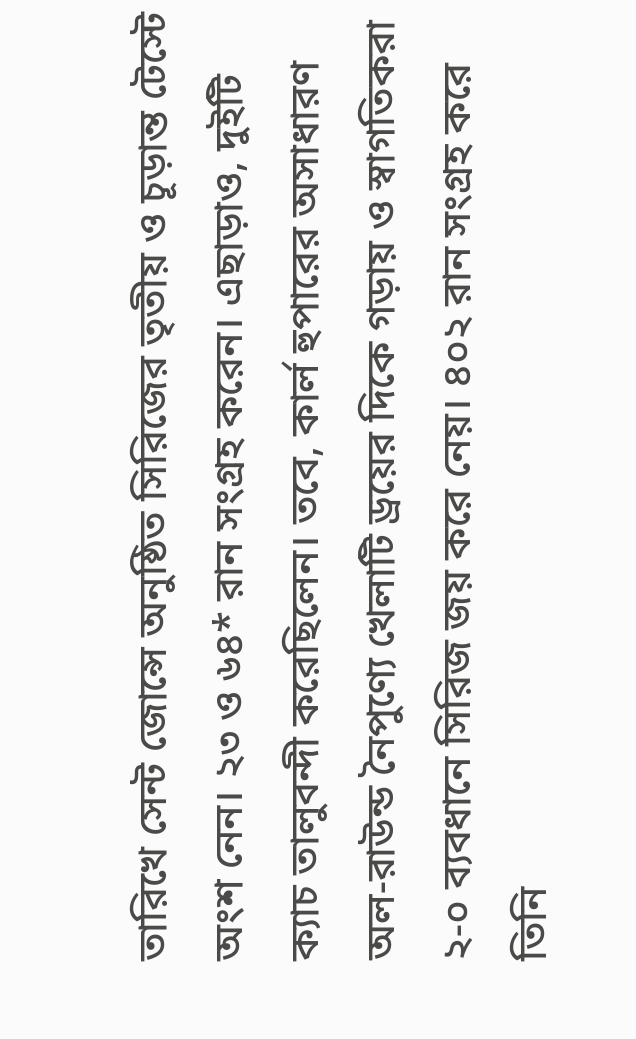তারিখে সেন্ট জোন্সে অনুষ্ঠিত সিরিজের তৃতীয় ও চূড়ান্ত টেস্টে অংশ নেন। ২৩ ও ৬৪* রান সংগ্রহ করেন। এছাড়াও, দুইটি ক্যাচ তালুবন্দী করেছিলেন। তবে, কার্ল হুপারের অসাধারণ অল-রাউন্ড নৈপুণ্যে খেলাটি ড্রয়ের দিকে গড়ায় ও স্বাগতিকরা ২-০ ব্যবধানে সিরিজ জয় করে নেয়। ৪০২ রান সংগ্রহ করে তিনি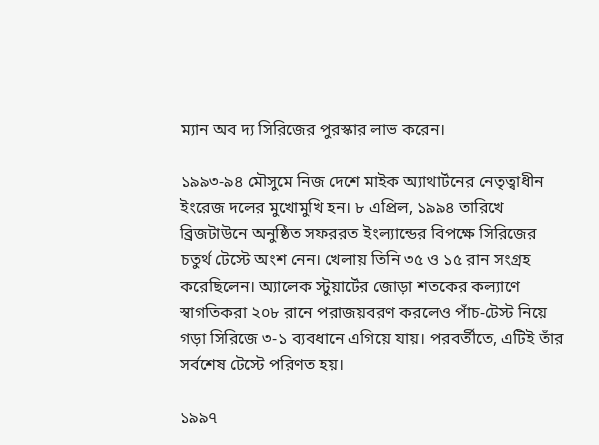ম্যান অব দ্য সিরিজের পুরস্কার লাভ করেন।

১৯৯৩-৯৪ মৌসুমে নিজ দেশে মাইক অ্যাথার্টনের নেতৃত্বাধীন ইংরেজ দলের মুখোমুখি হন। ৮ এপ্রিল, ১৯৯৪ তারিখে ব্রিজটাউনে অনুষ্ঠিত সফররত ইংল্যান্ডের বিপক্ষে সিরিজের চতুর্থ টেস্টে অংশ নেন। খেলায় তিনি ৩৫ ও ১৫ রান সংগ্রহ করেছিলেন। অ্যালেক স্টুয়ার্টের জোড়া শতকের কল্যাণে স্বাগতিকরা ২০৮ রানে পরাজয়বরণ করলেও পাঁচ-টেস্ট নিয়ে গড়া সিরিজে ৩-১ ব্যবধানে এগিয়ে যায়। পরবর্তীতে, এটিই তাঁর সর্বশেষ টেস্টে পরিণত হয়।

১৯৯৭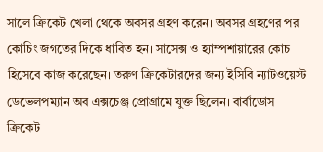সালে ক্রিকেট খেলা থেকে অবসর গ্রহণ করেন। অবসর গ্রহণের পর কোচিং জগতের দিকে ধাবিত হন। সাসেক্স ও হ্যাম্পশায়ারের কোচ হিসেবে কাজ করেছেন। তরুণ ক্রিকেটারদের জন্য ইসিবি ন্যাটওয়েস্ট ডেভেলপম্যান অব এক্সচেঞ্জ প্রোগ্রামে যুক্ত ছিলেন। বার্বাডোস ক্রিকেট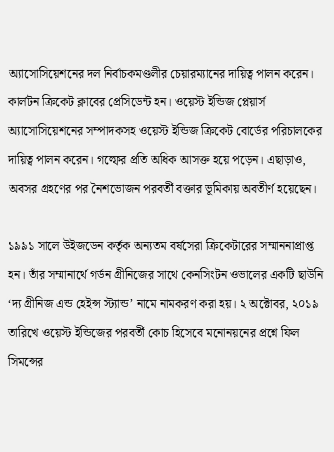অ্যাসোসিয়েশনের দল নির্বাচকমণ্ডলীর চেয়ারম্যানের দায়িত্ব পালন করেন। কার্লটন ক্রিকেট ক্লাবের প্রেসিডেন্ট হন। ওয়েস্ট ইন্ডিজ প্লেয়ার্স অ্যাসোসিয়েশনের সম্পাদকসহ ওয়েস্ট ইন্ডিজ ক্রিকেট বোর্ডের পরিচালকের দায়িত্ব পালন করেন। গল্ফের প্রতি অধিক আসক্ত হয়ে পড়েন। এছাড়াও, অবসর গ্রহণের পর নৈশভোজন পরবর্তী বক্তার ভূমিকায় অবতীর্ণ হয়েছেন।

১৯৯১ সালে উইজডেন কর্তৃক অন্যতম বর্ষসেরা ক্রিকেটারের সম্মাননাপ্রাপ্ত হন। তাঁর সম্মানার্থে গর্ডন গ্রীনিজের সাথে কেনসিংটন ওভালের একটি ছাউনি ‘দ্য গ্রীনিজ এন্ড হেইন্স স্ট্যান্ড’ নামে নামকরণ করা হয়। ২ অক্টোবর, ২০১৯ তারিখে ওয়েস্ট ইন্ডিজের পরবর্তী কোচ হিসেবে মনোনয়নের প্রশ্নে ফিল সিমন্সের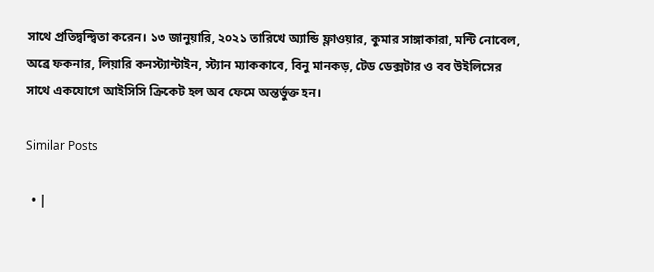সাথে প্রতিদ্বন্দ্বিতা করেন। ১৩ জানুয়ারি, ২০২১ তারিখে অ্যান্ডি ফ্লাওয়ার, কুমার সাঙ্গাকারা, মন্টি নোবেল, অব্রে ফকনার, লিয়ারি কনস্ট্যান্টাইন, স্ট্যান ম্যাককাবে, বিনু মানকড়, টেড ডেক্সটার ও বব উইলিসের সাথে একযোগে আইসিসি ক্রিকেট হল অব ফেমে অন্তর্ভুক্ত হন।

Similar Posts

  • |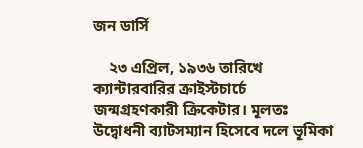জন ডার্সি

    ২৩ এপ্রিল, ১৯৩৬ তারিখে ক্যান্টারবারির ক্রাইস্টচার্চে জন্মগ্রহণকারী ক্রিকেটার। মূলতঃ উদ্বোধনী ব্যাটসম্যান হিসেবে দলে ভূমিকা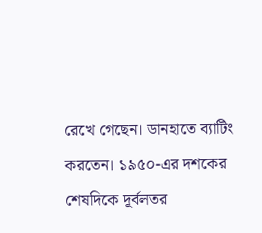রেখে গেছেন। ডানহাতে ব্যাটিং করতেন। ১৯৫০-এর দশকের শেষদিকে দূর্বলতর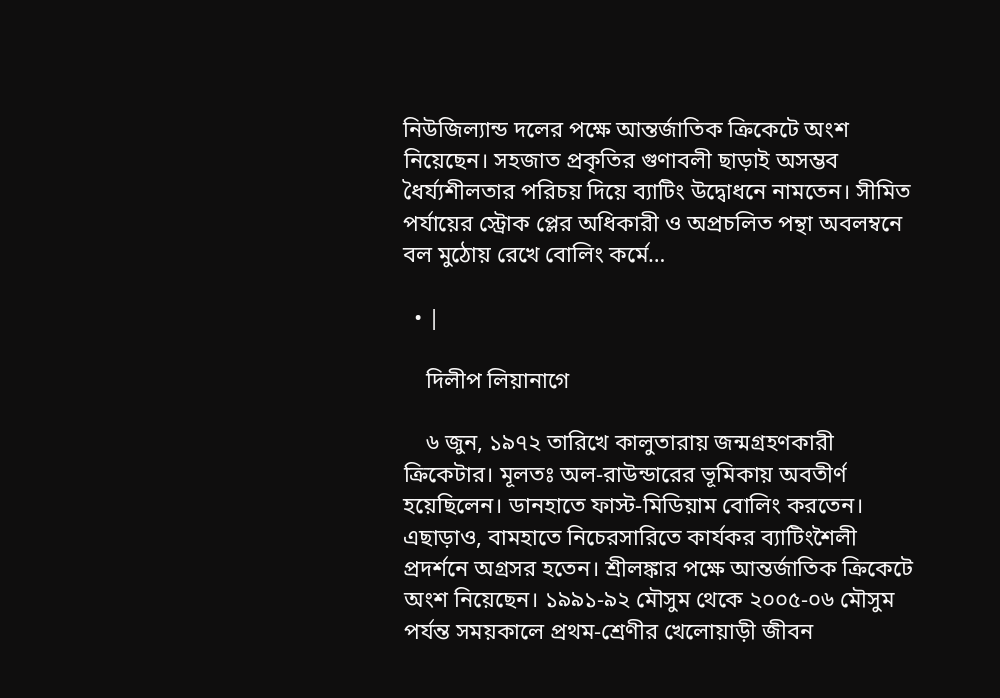নিউজিল্যান্ড দলের পক্ষে আন্তর্জাতিক ক্রিকেটে অংশ নিয়েছেন। সহজাত প্রকৃতির গুণাবলী ছাড়াই অসম্ভব ধৈর্য্যশীলতার পরিচয় দিয়ে ব্যাটিং উদ্বোধনে নামতেন। সীমিত পর্যায়ের স্ট্রোক প্লের অধিকারী ও অপ্রচলিত পন্থা অবলম্বনে বল মুঠোয় রেখে বোলিং কর্মে…

  • |

    দিলীপ লিয়ানাগে

    ৬ জুন, ১৯৭২ তারিখে কালুতারায় জন্মগ্রহণকারী ক্রিকেটার। মূলতঃ অল-রাউন্ডারের ভূমিকায় অবতীর্ণ হয়েছিলেন। ডানহাতে ফাস্ট-মিডিয়াম বোলিং করতেন। এছাড়াও, বামহাতে নিচেরসারিতে কার্যকর ব্যাটিংশৈলী প্রদর্শনে অগ্রসর হতেন। শ্রীলঙ্কার পক্ষে আন্তর্জাতিক ক্রিকেটে অংশ নিয়েছেন। ১৯৯১-৯২ মৌসুম থেকে ২০০৫-০৬ মৌসুম পর্যন্ত সময়কালে প্রথম-শ্রেণীর খেলোয়াড়ী জীবন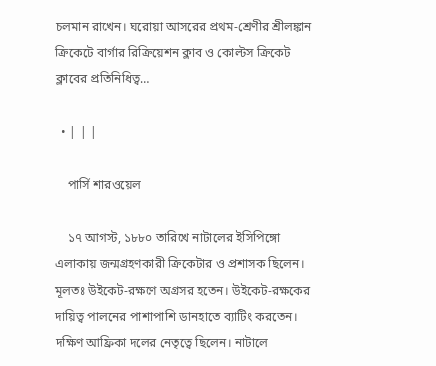চলমান রাখেন। ঘরোয়া আসরের প্রথম-শ্রেণীর শ্রীলঙ্কান ক্রিকেটে বার্গার রিক্রিয়েশন ক্লাব ও কোল্টস ক্রিকেট ক্লাবের প্রতিনিধিত্ব…

  • | | |

    পার্সি শারওয়েল

    ১৭ আগস্ট, ১৮৮০ তারিখে নাটালের ইসিপিঙ্গো এলাকায় জন্মগ্রহণকারী ক্রিকেটার ও প্রশাসক ছিলেন। মূলতঃ উইকেট-রক্ষণে অগ্রসর হতেন। উইকেট-রক্ষকের দায়িত্ব পালনের পাশাপাশি ডানহাতে ব্যাটিং করতেন। দক্ষিণ আফ্রিকা দলের নেতৃত্বে ছিলেন। নাটালে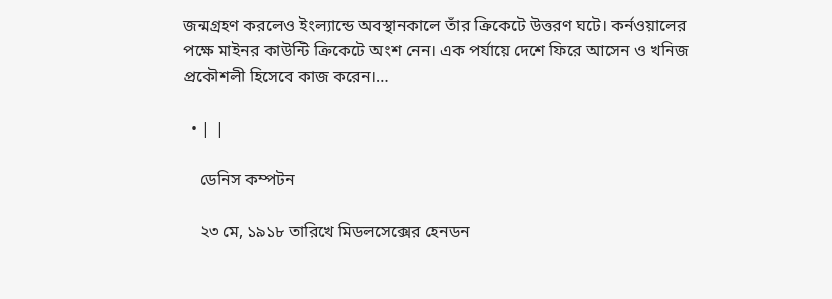জন্মগ্রহণ করলেও ইংল্যান্ডে অবস্থানকালে তাঁর ক্রিকেটে উত্তরণ ঘটে। কর্নওয়ালের পক্ষে মাইনর কাউন্টি ক্রিকেটে অংশ নেন। এক পর্যায়ে দেশে ফিরে আসেন ও খনিজ প্রকৌশলী হিসেবে কাজ করেন।…

  • | |

    ডেনিস কম্পটন

    ২৩ মে, ১৯১৮ তারিখে মিডলসেক্সের হেনডন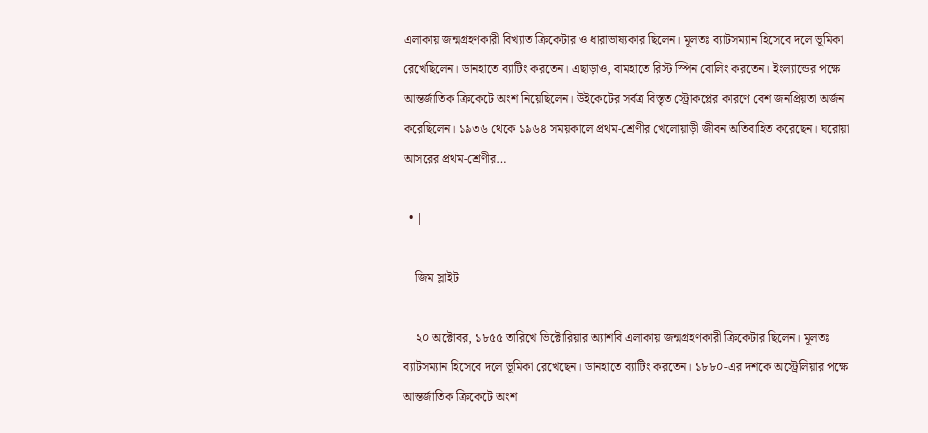এলাকায় জন্মগ্রহণকারী বিখ্যাত ক্রিকেটার ও ধারাভাষ্যকার ছিলেন। মূলতঃ ব্যাটসম্যান হিসেবে দলে ভূমিকা রেখেছিলেন। ডানহাতে ব্যাটিং করতেন। এছাড়াও, বামহাতে রিস্ট স্পিন বোলিং করতেন। ইংল্যান্ডের পক্ষে আন্তর্জাতিক ক্রিকেটে অংশ নিয়েছিলেন। উইকেটের সর্বত্র বিস্তৃত স্ট্রোকপ্লের কারণে বেশ জনপ্রিয়তা অর্জন করেছিলেন। ১৯৩৬ থেকে ১৯৬৪ সময়কালে প্রথম-শ্রেণীর খেলোয়াড়ী জীবন অতিবাহিত করেছেন। ঘরোয়া আসরের প্রথম-শ্রেণীর…

  • |

    জিম স্লাইট

    ২০ অক্টোবর, ১৮৫৫ তারিখে ভিক্টোরিয়ার অ্যাশবি এলাকায় জন্মগ্রহণকারী ক্রিকেটার ছিলেন। মূলতঃ ব্যাটসম্যান হিসেবে দলে ভূমিকা রেখেছেন। ডানহাতে ব্যাটিং করতেন। ১৮৮০-এর দশকে অস্ট্রেলিয়ার পক্ষে আন্তর্জাতিক ক্রিকেটে অংশ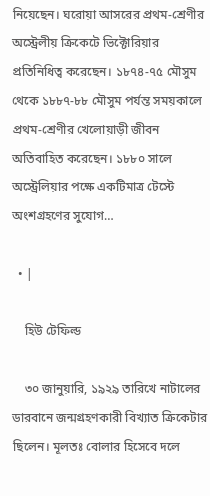নিয়েছেন। ঘরোয়া আসরের প্রথম-শ্রেণীর অস্ট্রেলীয় ক্রিকেটে ভিক্টোরিয়ার প্রতিনিধিত্ব করেছেন। ১৮৭৪-৭৫ মৌসুম থেকে ১৮৮৭-৮৮ মৌসুম পর্যন্ত সময়কালে প্রথম-শ্রেণীর খেলোয়াড়ী জীবন অতিবাহিত করেছেন। ১৮৮০ সালে অস্ট্রেলিয়ার পক্ষে একটিমাত্র টেস্টে অংশগ্রহণের সুযোগ…

  • |

    হিউ টেফিল্ড

    ৩০ জানুয়ারি, ১৯২৯ তারিখে নাটালের ডারবানে জন্মগ্রহণকারী বিখ্যাত ক্রিকেটার ছিলেন। মূলতঃ বোলার হিসেবে দলে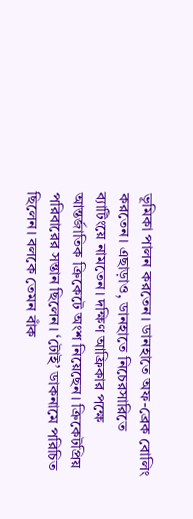ভূমিকা পালন করতেন। ডানহাতে অফ-ব্রেক বোলিং করতেন। এছাড়াও, ডানহাতে নিচেরসারিতে ব্যাটিংয়ে নামতেন। দক্ষিণ আফ্রিকার পক্ষে আন্তর্জাতিক ক্রিকেটে অংশ নিয়েছেন। ক্রিকেটপ্রিয় পরিবারের সন্তান ছিলেন। ‘টোই’ ডাকনামে পরিচিত ছিলেন। বলকে তেমন বাঁক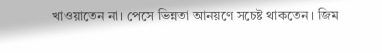খাওয়াতেন না। পেসে ভিন্নতা আনয়ণে সচেষ্ট থাকতেন। জিম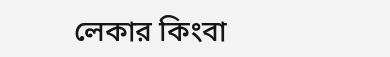লেকার কিংবা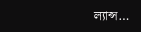ল্যান্স…